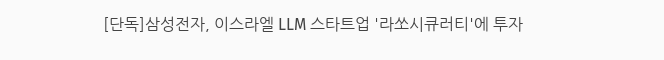[단독]삼성전자, 이스라엘 LLM 스타트업 '라쏘시큐러티'에 투자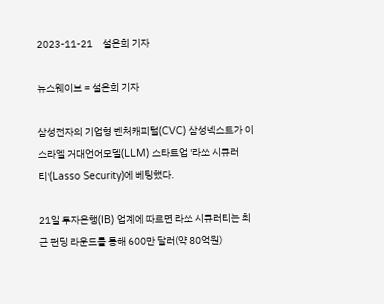2023-11-21     설은희 기자

뉴스웨이브 = 설은희 기자

삼성전자의 기업형 벤처캐피털(CVC) 삼성넥스트가 이스라엘 거대언어모델(LLM) 스타트업 '라쏘 시큐러티'(Lasso Security)에 베팅했다.

21일 투자은행(IB) 업계에 따르면 라쏘 시큐러티는 최근 펀딩 라운드를 통해 600만 달러(약 80억원)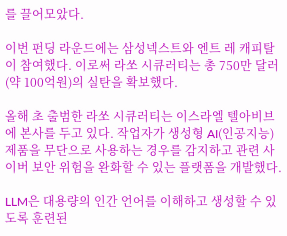를 끌어모았다.

이번 펀딩 라운드에는 삼성넥스트와 엔트 레 캐피탈이 참여했다. 이로써 라쏘 시큐러티는 총 750만 달러(약 100억원)의 실탄을 확보했다.

올해 초 출범한 라쏘 시큐러티는 이스라엘 텔아비브에 본사를 두고 있다. 작업자가 생성형 AI(인공지능) 제품을 무단으로 사용하는 경우를 감지하고 관련 사이버 보안 위험을 완화할 수 있는 플랫폼을 개발했다.

LLM은 대용량의 인간 언어를 이해하고 생성할 수 있도록 훈련된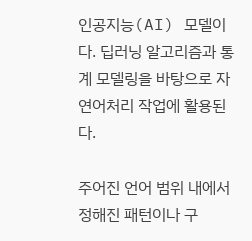인공지능(AI) 모델이다. 딥러닝 알고리즘과 통계 모델링을 바탕으로 자연어처리 작업에 활용된다.

주어진 언어 범위 내에서 정해진 패턴이나 구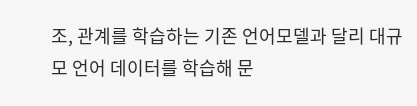조, 관계를 학습하는 기존 언어모델과 달리 대규모 언어 데이터를 학습해 문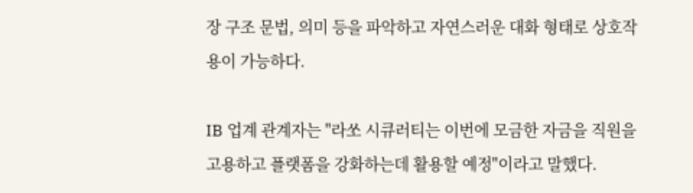장 구조 문법, 의미 등을 파악하고 자연스러운 대화 형태로 상호작용이 가능하다.

IB 업계 관계자는 "라쏘 시큐러티는 이번에 모금한 자금을 직원을 고용하고 플랫폼을 강화하는데 활용할 예정"이라고 말했다.